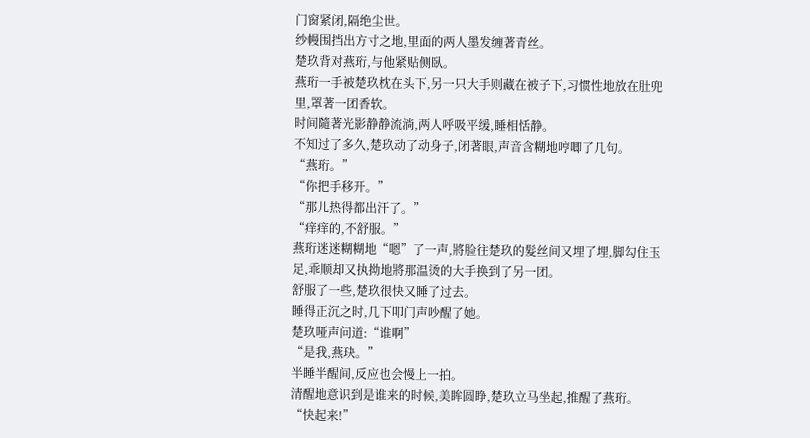门窗紧闭,隔绝尘世。
纱幔围挡出方寸之地,里面的两人墨发缠著青丝。
楚玖背对燕珩,与他紧贴侧臥。
燕珩一手被楚玖枕在头下,另一只大手则藏在被子下,习惯性地放在肚兜里,罩著一团香软。
时间隨著光影静静流淌,两人呼吸平缓,睡相恬静。
不知过了多久,楚玖动了动身子,闭著眼,声音含糊地哼唧了几句。
“燕珩。”
“你把手移开。”
“那儿热得都出汗了。”
“痒痒的,不舒服。”
燕珩迷迷糊糊地“嗯”了一声,將脸往楚玖的髮丝间又埋了埋,脚勾住玉足,乖顺却又执拗地將那温烫的大手换到了另一团。
舒服了一些,楚玖很快又睡了过去。
睡得正沉之时,几下叩门声吵醒了她。
楚玖哑声问道:“谁啊”
“是我,燕玦。”
半睡半醒间,反应也会慢上一拍。
清醒地意识到是谁来的时候,美眸圆睁,楚玖立马坐起,推醒了燕珩。
“快起来!”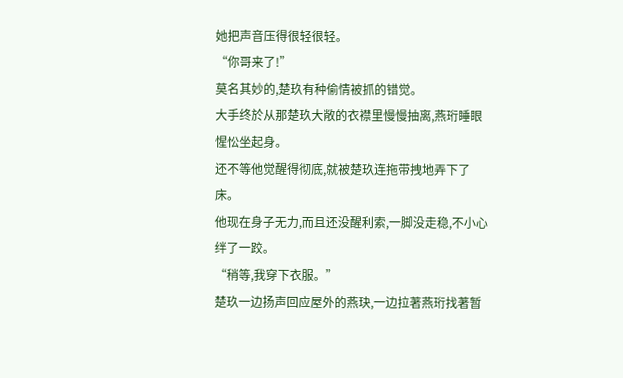她把声音压得很轻很轻。
“你哥来了!”
莫名其妙的,楚玖有种偷情被抓的错觉。
大手终於从那楚玖大敞的衣襟里慢慢抽离,燕珩睡眼惺忪坐起身。
还不等他觉醒得彻底,就被楚玖连拖带拽地弄下了床。
他现在身子无力,而且还没醒利索,一脚没走稳,不小心绊了一跤。
“稍等,我穿下衣服。”
楚玖一边扬声回应屋外的燕玦,一边拉著燕珩找著暂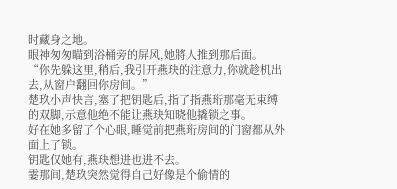时藏身之地。
眼神匆匆瞄到浴桶旁的屏风,她將人推到那后面。
“你先躲这里,稍后,我引开燕玦的注意力,你就趁机出去,从窗户翻回你房间。”
楚玖小声快言,塞了把钥匙后,指了指燕珩那毫无束缚的双脚,示意他绝不能让燕玦知晓他撬锁之事。
好在她多留了个心眼,睡觉前把燕珩房间的门窗都从外面上了锁。
钥匙仅她有,燕玦想进也进不去。
霎那间,楚玖突然觉得自己好像是个偷情的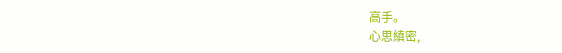高手。
心思縝密,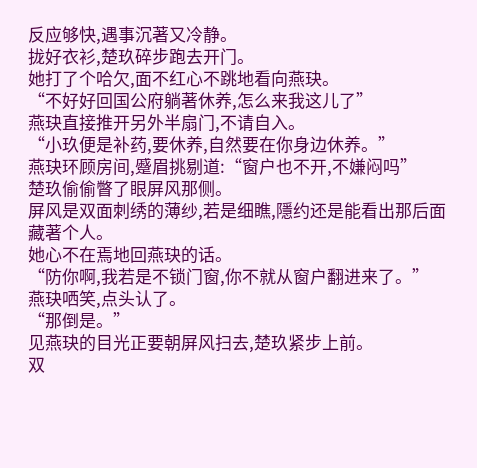反应够快,遇事沉著又冷静。
拢好衣衫,楚玖碎步跑去开门。
她打了个哈欠,面不红心不跳地看向燕玦。
“不好好回国公府躺著休养,怎么来我这儿了”
燕玦直接推开另外半扇门,不请自入。
“小玖便是补药,要休养,自然要在你身边休养。”
燕玦环顾房间,蹙眉挑剔道:“窗户也不开,不嫌闷吗”
楚玖偷偷瞥了眼屏风那侧。
屏风是双面刺绣的薄纱,若是细瞧,隱约还是能看出那后面藏著个人。
她心不在焉地回燕玦的话。
“防你啊,我若是不锁门窗,你不就从窗户翻进来了。”
燕玦哂笑,点头认了。
“那倒是。”
见燕玦的目光正要朝屏风扫去,楚玖紧步上前。
双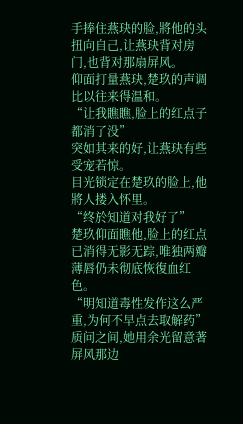手捧住燕玦的脸,將他的头扭向自己,让燕玦背对房门,也背对那扇屏风。
仰面打量燕玦,楚玖的声调比以往来得温和。
“让我瞧瞧,脸上的红点子都消了没”
突如其来的好,让燕玦有些受宠若惊。
目光锁定在楚玖的脸上,他將人搂入怀里。
“终於知道对我好了”
楚玖仰面瞧他,脸上的红点已消得无影无踪,唯独两瓣薄唇仍未彻底恢復血红色。
“明知道毒性发作这么严重,为何不早点去取解药”
质问之间,她用余光留意著屏风那边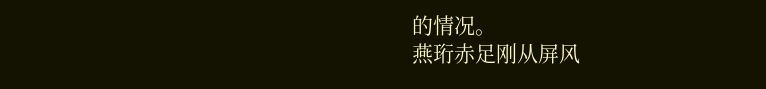的情况。
燕珩赤足刚从屏风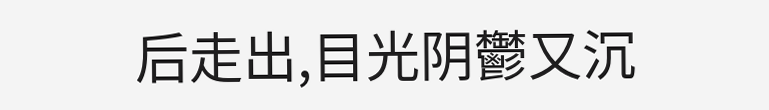后走出,目光阴鬱又沉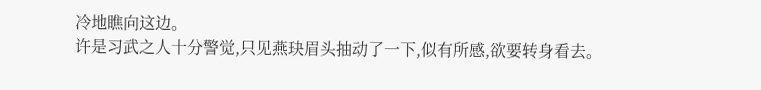冷地瞧向这边。
许是习武之人十分警觉,只见燕玦眉头抽动了一下,似有所感,欲要转身看去。